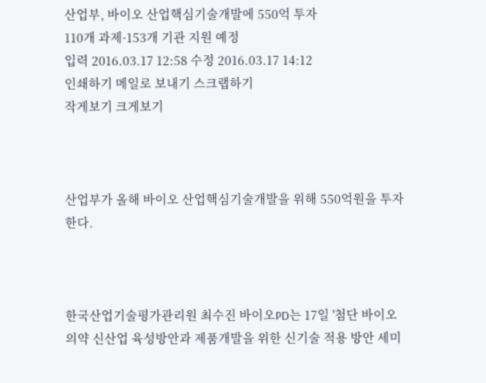산업부, 바이오 산업핵심기술개발에 550억 투자
110개 과제·153개 기관 지원 예정
입력 2016.03.17 12:58 수정 2016.03.17 14:12
인쇄하기 메일로 보내기 스크랩하기
작게보기 크게보기



산업부가 올해 바이오 산업핵심기술개발을 위해 550억원을 투자한다.



한국산업기술평가관리원 최수진 바이오PD는 17일 '첨단 바이오의약 신산업 육성방안과 제품개발을 위한 신기술 적용 방안 세미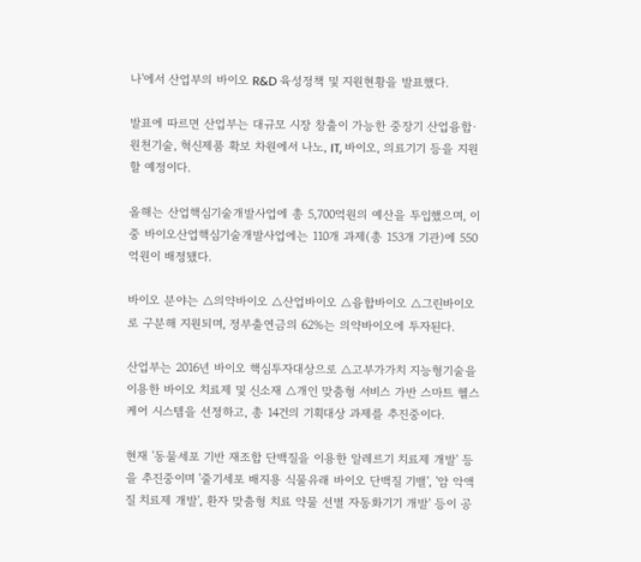나'에서 산업부의 바이오 R&D 육성정책 및 지원현황을 발표했다.

발표에 따르면 산업부는 대규모 시장 창출이 가능한 중장기 산업융합·원천기술, 혁신제품 확보 차원에서 나노, IT, 바이오, 의료기기 등을 지원할 예정이다.

올해는 산업핵심기술개발사업에 총 5,700억원의 예산을 투입했으며, 이 중 바이오산업핵심기술개발사업에는 110개 과제(총 153개 기관)에 550억원이 배정됐다.

바이오 분야는 △의약바이오 △산업바이오 △융합바이오 △그린바이오로 구분해 지원되며, 정부출연금의 62%는 의약바이오에 투자된다.

산업부는 2016년 바이오 핵심투자대상으로 △고부가가치 지능형기술을 이용한 바이오 치료제 및 신소재 △개인 맞춤형 서비스 가반 스마트 헬스케어 시스템을 선정하고, 총 14건의 기획대상 과제를 추진중이다.

현재 '동물세포 기반 재조합 단백질을 이용한 알레르기 치료제 개발' 등을 추진중이며 '줄기세포 배지용 식물유래 바이오 단백질 기밸', '암 악액질 치료제 개발', 환자 맞춤형 치료 약물 선별 자동화기기 개발' 등이 공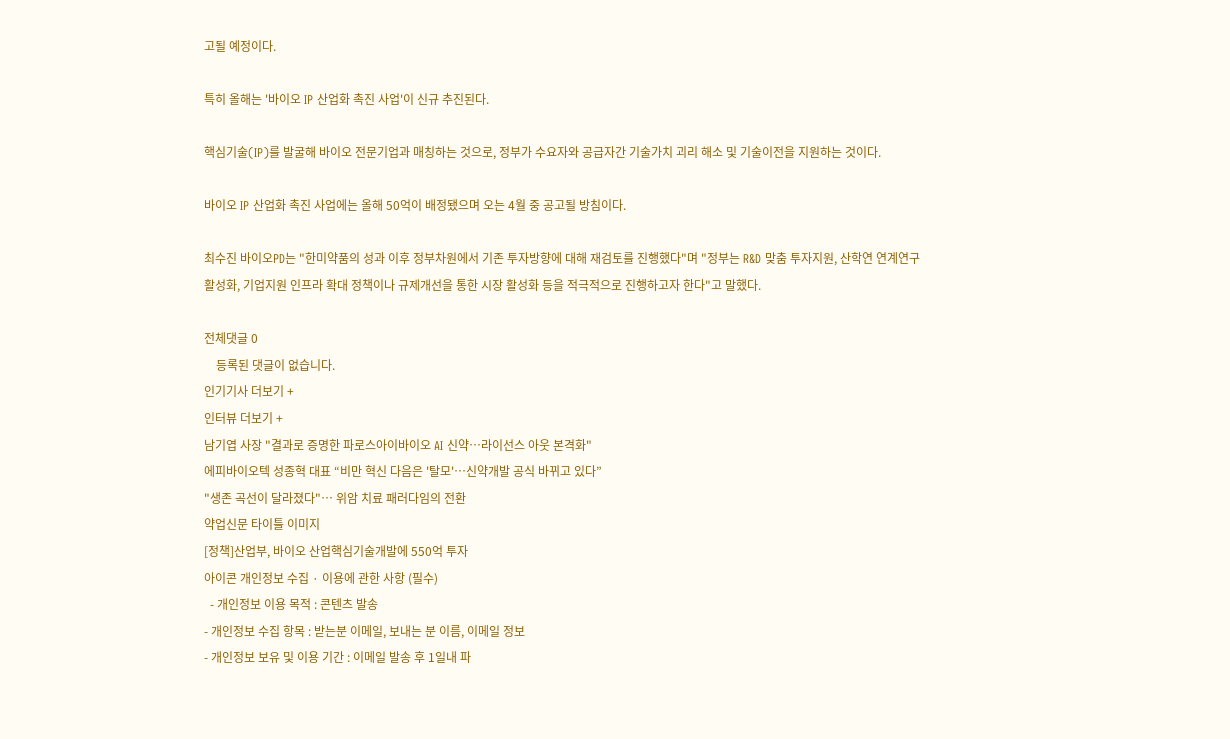고될 예정이다.

특히 올해는 '바이오 IP 산업화 촉진 사업'이 신규 추진된다.

핵심기술(IP)를 발굴해 바이오 전문기업과 매칭하는 것으로, 정부가 수요자와 공급자간 기술가치 괴리 해소 및 기술이전을 지원하는 것이다.

바이오 IP 산업화 촉진 사업에는 올해 50억이 배정됐으며 오는 4월 중 공고될 방침이다.

최수진 바이오PD는 "한미약품의 성과 이후 정부차원에서 기존 투자방향에 대해 재검토를 진행했다"며 "정부는 R&D 맞춤 투자지원, 산학연 연계연구 활성화, 기업지원 인프라 확대 정책이나 규제개선을 통한 시장 활성화 등을 적극적으로 진행하고자 한다"고 말했다.

전체댓글 0
    등록된 댓글이 없습니다.
인기기사 더보기 +
인터뷰 더보기 +
남기엽 사장 "결과로 증명한 파로스아이바이오 AI 신약…라이선스 아웃 본격화"
에피바이오텍 성종혁 대표 “비만 혁신 다음은 '탈모'…신약개발 공식 바뀌고 있다”
"생존 곡선이 달라졌다"… 위암 치료 패러다임의 전환
약업신문 타이틀 이미지
[정책]산업부, 바이오 산업핵심기술개발에 550억 투자
아이콘 개인정보 수집 · 이용에 관한 사항 (필수)
  - 개인정보 이용 목적 : 콘텐츠 발송
- 개인정보 수집 항목 : 받는분 이메일, 보내는 분 이름, 이메일 정보
- 개인정보 보유 및 이용 기간 : 이메일 발송 후 1일내 파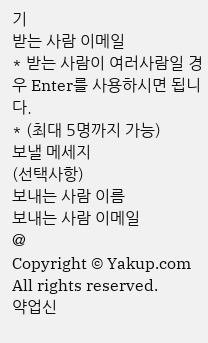기
받는 사람 이메일
* 받는 사람이 여러사람일 경우 Enter를 사용하시면 됩니다.
* (최대 5명까지 가능)
보낼 메세지
(선택사항)
보내는 사람 이름
보내는 사람 이메일
@
Copyright © Yakup.com All rights reserved.
약업신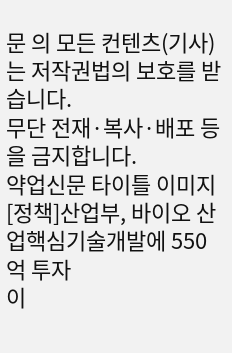문 의 모든 컨텐츠(기사)는 저작권법의 보호를 받습니다.
무단 전재·복사·배포 등을 금지합니다.
약업신문 타이틀 이미지
[정책]산업부, 바이오 산업핵심기술개발에 550억 투자
이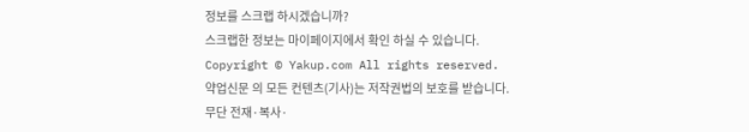정보를 스크랩 하시겠습니까?
스크랩한 정보는 마이페이지에서 확인 하실 수 있습니다.
Copyright © Yakup.com All rights reserved.
약업신문 의 모든 컨텐츠(기사)는 저작권법의 보호를 받습니다.
무단 전재·복사·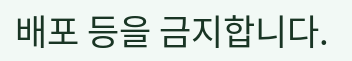배포 등을 금지합니다.